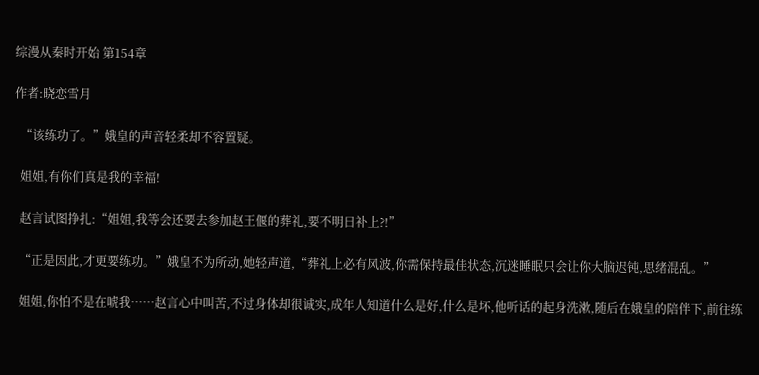综漫从秦时开始 第154章

作者:晓恋雪月

  “该练功了。”娥皇的声音轻柔却不容置疑。

  姐姐,有你们真是我的幸福!

  赵言试图挣扎:“姐姐,我等会还要去参加赵王偃的葬礼,要不明日补上?!”

  “正是因此,才更要练功。”娥皇不为所动,她轻声道,“葬礼上必有风波,你需保持最佳状态,沉迷睡眠只会让你大脑迟钝,思绪混乱。”

  姐姐,你怕不是在唬我……赵言心中叫苦,不过身体却很诚实,成年人知道什么是好,什么是坏,他听话的起身洗漱,随后在娥皇的陪伴下,前往练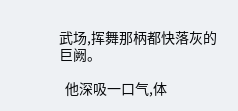武场,挥舞那柄都快落灰的巨阙。

  他深吸一口气,体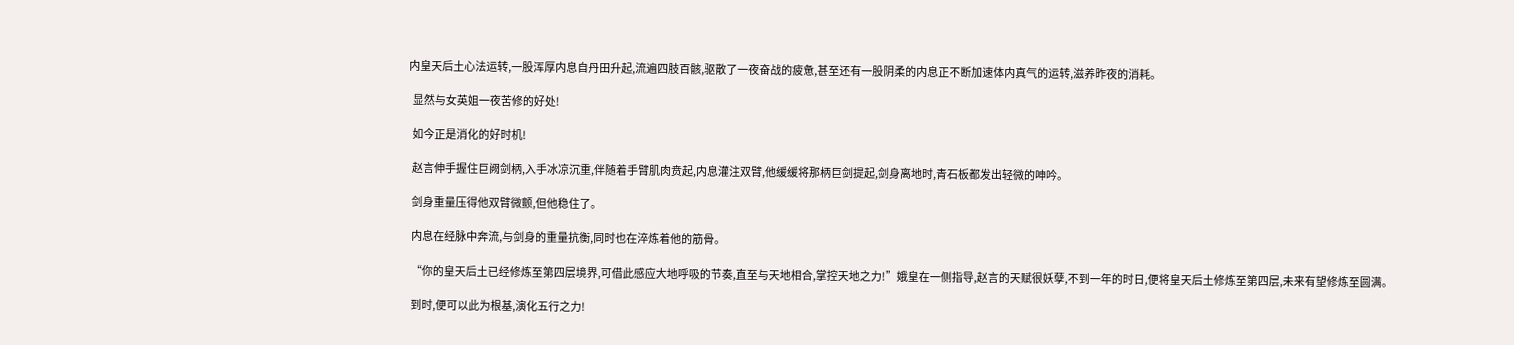内皇天后土心法运转,一股浑厚内息自丹田升起,流遍四肢百骸,驱散了一夜奋战的疲惫,甚至还有一股阴柔的内息正不断加速体内真气的运转,滋养昨夜的消耗。

  显然与女英姐一夜苦修的好处!

  如今正是消化的好时机!

  赵言伸手握住巨阙剑柄,入手冰凉沉重,伴随着手臂肌肉贲起,内息灌注双臂,他缓缓将那柄巨剑提起,剑身离地时,青石板都发出轻微的呻吟。

  剑身重量压得他双臂微颤,但他稳住了。

  内息在经脉中奔流,与剑身的重量抗衡,同时也在淬炼着他的筋骨。

  “你的皇天后土已经修炼至第四层境界,可借此感应大地呼吸的节奏,直至与天地相合,掌控天地之力!”娥皇在一侧指导,赵言的天赋很妖孽,不到一年的时日,便将皇天后土修炼至第四层,未来有望修炼至圆满。

  到时,便可以此为根基,演化五行之力!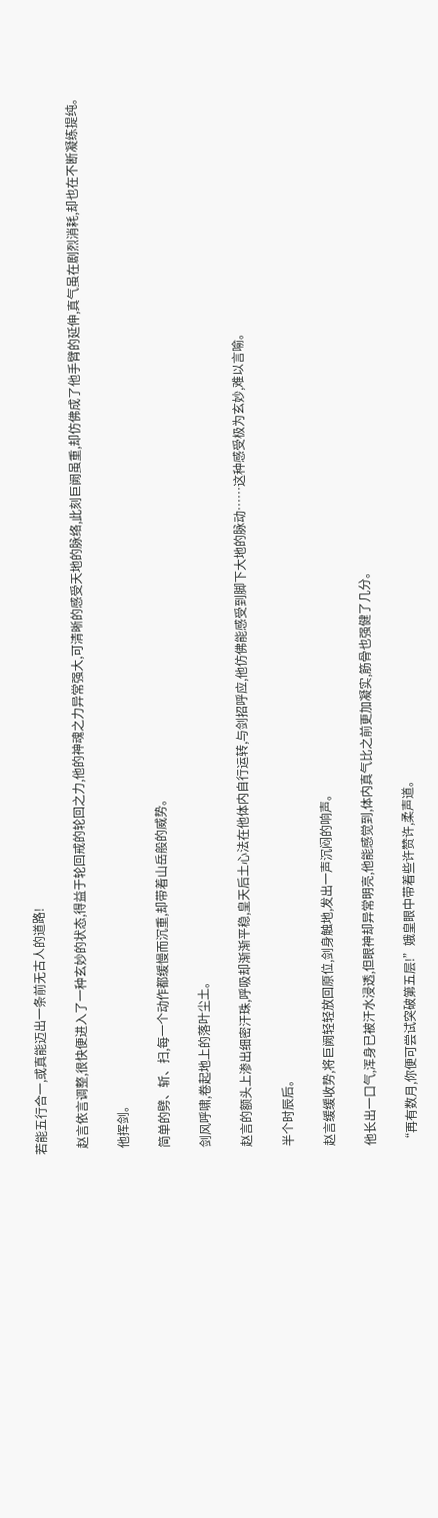若能五行合一,或真能迈出一条前无古人的道路!

  赵言依言调整,很快便进入了一种玄妙的状态,得益于轮回戒的轮回之力,他的神魂之力异常强大,可清晰的感受天地的脉络,此刻巨阙虽重,却仿佛成了他手臂的延伸,真气虽在剧烈消耗,却也在不断凝练提纯。

  他挥剑。

  简单的劈、斩、扫,每一个动作都缓慢而沉重,却带着山岳般的威势。

  剑风呼啸,卷起地上的落叶尘土。

  赵言的额头上渗出细密汗珠,呼吸却渐渐平稳,皇天后土心法在他体内自行运转,与剑招呼应,他仿佛能感受到脚下大地的脉动……这种感受极为玄妙,难以言喻。

  半个时辰后。

  赵言缓缓收势,将巨阙轻轻放回原位,剑身触地,发出一声沉闷的响声。

  他长出一口气,浑身已被汗水浸透,但眼神却异常明亮,他能感觉到,体内真气比之前更加凝实,筋骨也强健了几分。

  “再有数月,你便可尝试突破第五层!”娥皇眼中带着些许赞许,柔声道。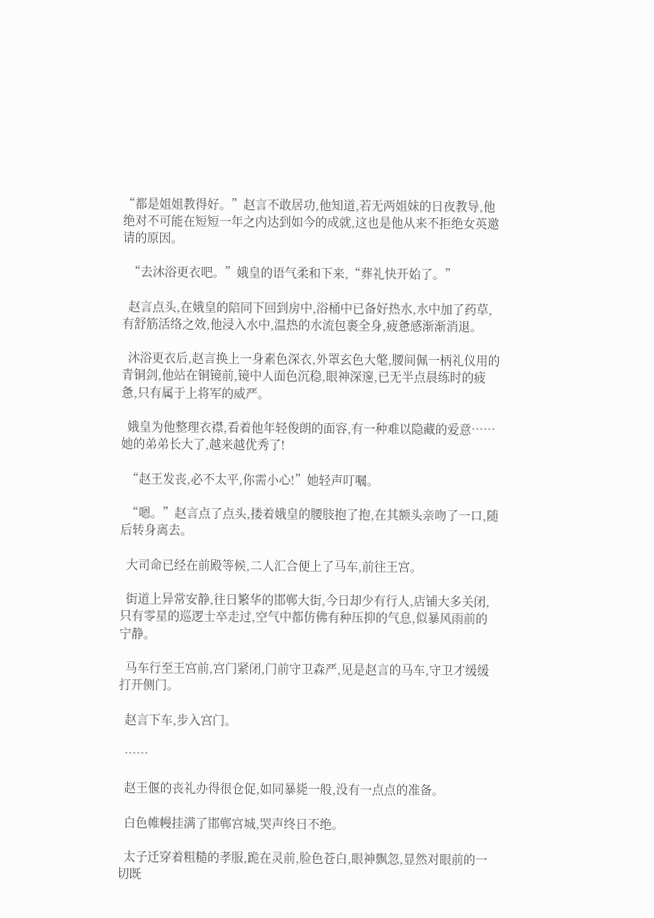“都是姐姐教得好。”赵言不敢居功,他知道,若无两姐妹的日夜教导,他绝对不可能在短短一年之内达到如今的成就,这也是他从来不拒绝女英邀请的原因。

  “去沐浴更衣吧。”娥皇的语气柔和下来,“葬礼快开始了。”

  赵言点头,在娥皇的陪同下回到房中,浴桶中已备好热水,水中加了药草,有舒筋活络之效,他浸入水中,温热的水流包裹全身,疲惫感渐渐消退。

  沐浴更衣后,赵言换上一身素色深衣,外罩玄色大氅,腰间佩一柄礼仪用的青铜剑,他站在铜镜前,镜中人面色沉稳,眼神深邃,已无半点晨练时的疲惫,只有属于上将军的威严。

  娥皇为他整理衣襟,看着他年轻俊朗的面容,有一种难以隐藏的爱意……她的弟弟长大了,越来越优秀了!

  “赵王发丧,必不太平,你需小心!”她轻声叮嘱。

  “嗯。”赵言点了点头,搂着娥皇的腰肢抱了抱,在其额头亲吻了一口,随后转身离去。

  大司命已经在前殿等候,二人汇合便上了马车,前往王宫。

  街道上异常安静,往日繁华的邯郸大街,今日却少有行人,店铺大多关闭,只有零星的巡逻士卒走过,空气中都仿佛有种压抑的气息,似暴风雨前的宁静。

  马车行至王宫前,宫门紧闭,门前守卫森严,见是赵言的马车,守卫才缓缓打开侧门。

  赵言下车,步入宫门。

  ……

  赵王偃的丧礼办得很仓促,如同暴毙一般,没有一点点的准备。

  白色帷幔挂满了邯郸宫城,哭声终日不绝。

  太子迁穿着粗糙的孝服,跪在灵前,脸色苍白,眼神飘忽,显然对眼前的一切既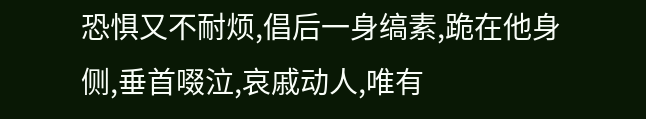恐惧又不耐烦,倡后一身缟素,跪在他身侧,垂首啜泣,哀戚动人,唯有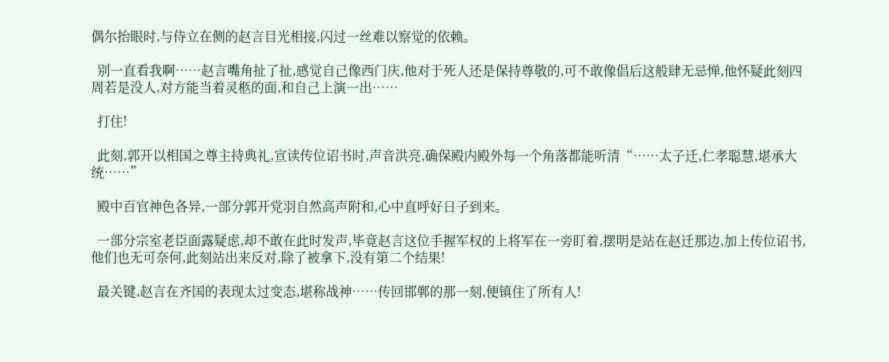偶尔抬眼时,与侍立在侧的赵言目光相接,闪过一丝难以察觉的依赖。

  别一直看我啊……赵言嘴角扯了扯,感觉自己像西门庆,他对于死人还是保持尊敬的,可不敢像倡后这般肆无忌惮,他怀疑此刻四周若是没人,对方能当着灵柩的面,和自己上演一出……

  打住!

  此刻,郭开以相国之尊主持典礼,宣读传位诏书时,声音洪亮,确保殿内殿外每一个角落都能听清“……太子迁,仁孝聪慧,堪承大统……”

  殿中百官神色各异,一部分郭开党羽自然高声附和,心中直呼好日子到来。

  一部分宗室老臣面露疑虑,却不敢在此时发声,毕竟赵言这位手握军权的上将军在一旁盯着,摆明是站在赵迁那边,加上传位诏书,他们也无可奈何,此刻站出来反对,除了被拿下,没有第二个结果!

  最关键,赵言在齐国的表现太过变态,堪称战神……传回邯郸的那一刻,便镇住了所有人!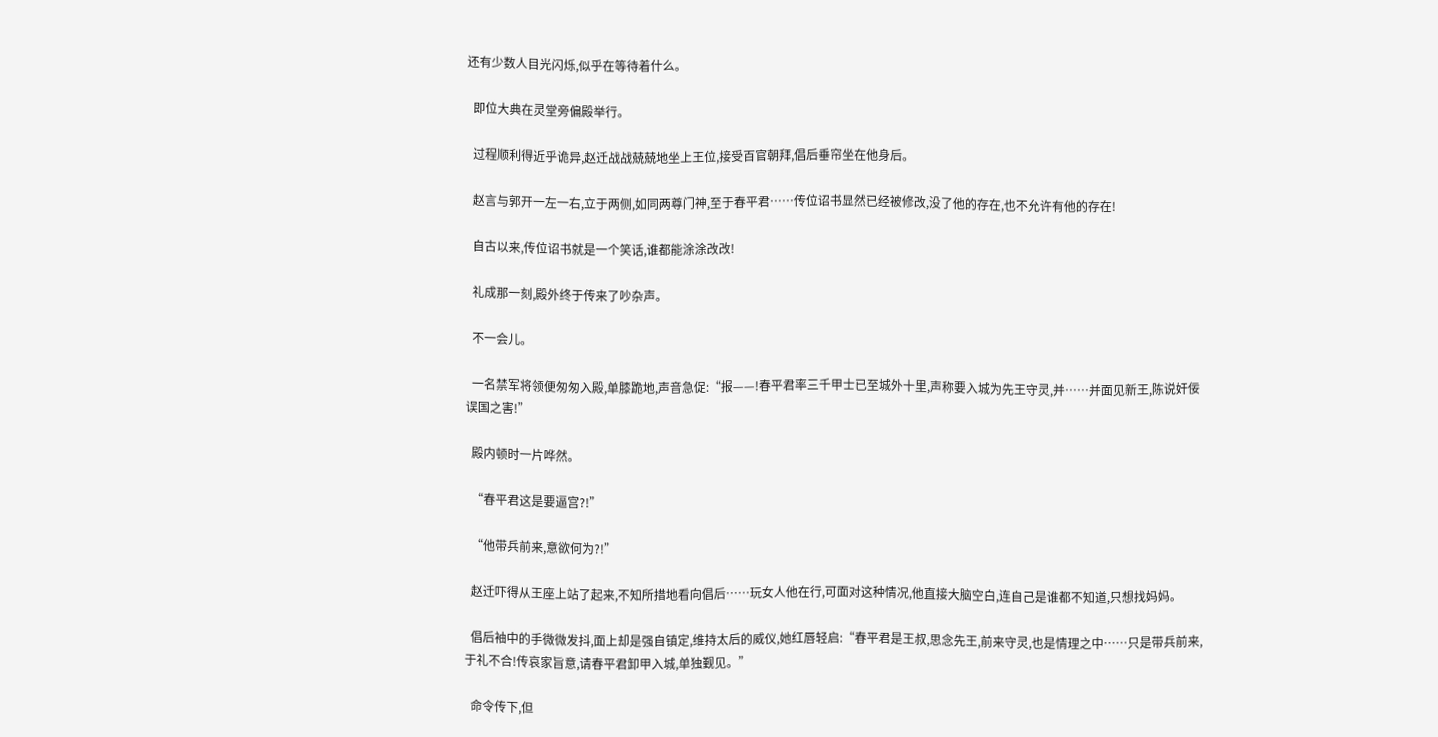还有少数人目光闪烁,似乎在等待着什么。

  即位大典在灵堂旁偏殿举行。

  过程顺利得近乎诡异,赵迁战战兢兢地坐上王位,接受百官朝拜,倡后垂帘坐在他身后。

  赵言与郭开一左一右,立于两侧,如同两尊门神,至于春平君……传位诏书显然已经被修改,没了他的存在,也不允许有他的存在!

  自古以来,传位诏书就是一个笑话,谁都能涂涂改改!

  礼成那一刻,殿外终于传来了吵杂声。

  不一会儿。

  一名禁军将领便匆匆入殿,单膝跪地,声音急促:“报——!春平君率三千甲士已至城外十里,声称要入城为先王守灵,并……并面见新王,陈说奸佞误国之害!”

  殿内顿时一片哗然。

  “春平君这是要逼宫?!”

  “他带兵前来,意欲何为?!”

  赵迁吓得从王座上站了起来,不知所措地看向倡后……玩女人他在行,可面对这种情况,他直接大脑空白,连自己是谁都不知道,只想找妈妈。

  倡后袖中的手微微发抖,面上却是强自镇定,维持太后的威仪,她红唇轻启:“春平君是王叔,思念先王,前来守灵,也是情理之中……只是带兵前来,于礼不合!传哀家旨意,请春平君卸甲入城,单独觐见。”

  命令传下,但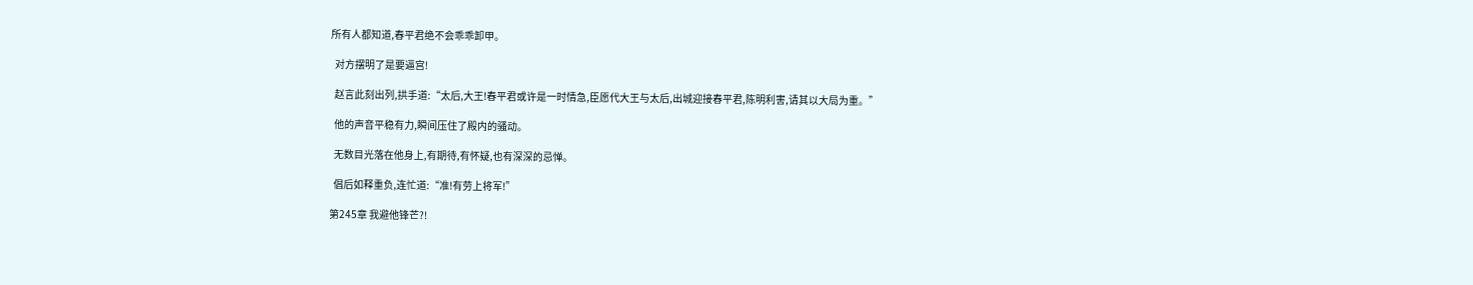所有人都知道,春平君绝不会乖乖卸甲。

  对方摆明了是要逼宫!

  赵言此刻出列,拱手道:“太后,大王!春平君或许是一时情急,臣愿代大王与太后,出城迎接春平君,陈明利害,请其以大局为重。”

  他的声音平稳有力,瞬间压住了殿内的骚动。

  无数目光落在他身上,有期待,有怀疑,也有深深的忌惮。

  倡后如释重负,连忙道:“准!有劳上将军!”

第245章 我避他锋芒?!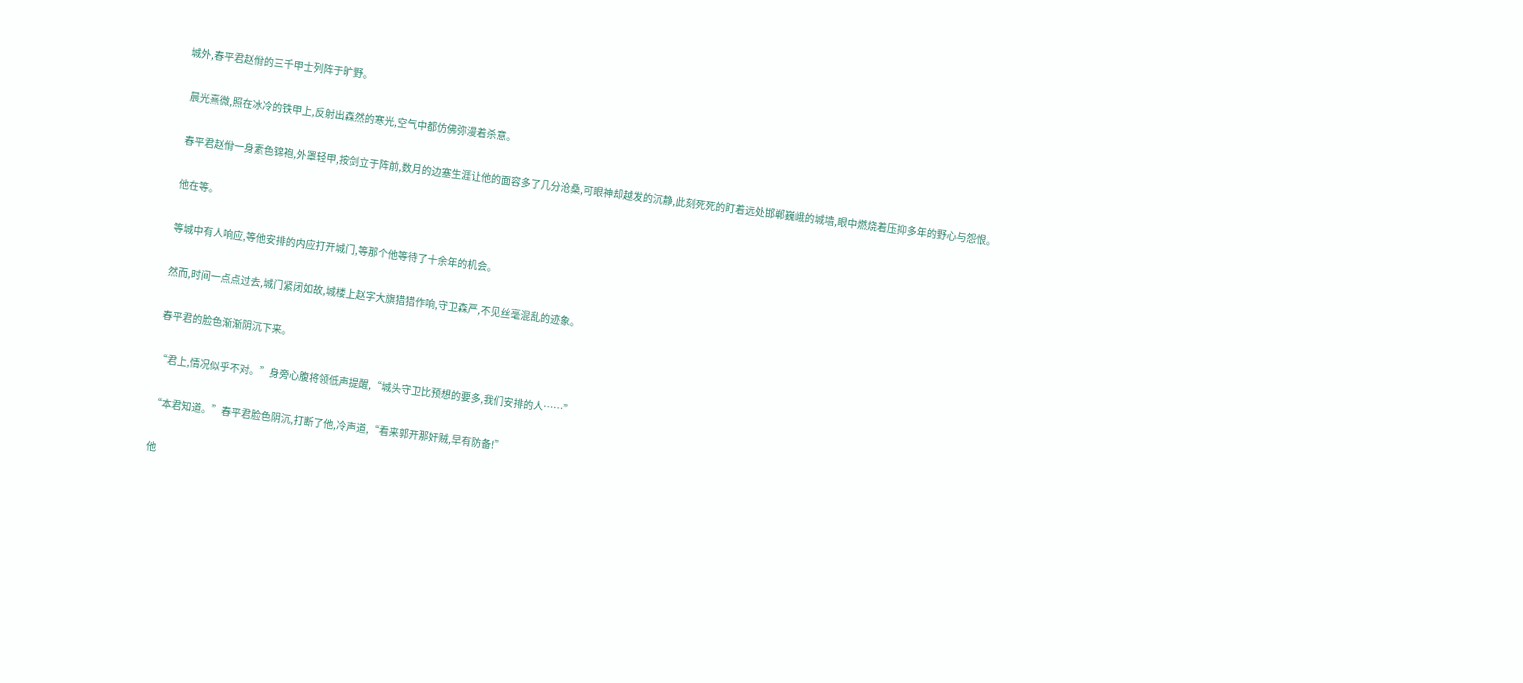城外,春平君赵佾的三千甲士列阵于旷野。

  晨光熹微,照在冰冷的铁甲上,反射出森然的寒光,空气中都仿佛弥漫着杀意。

  春平君赵佾一身素色锦袍,外罩轻甲,按剑立于阵前,数月的边塞生涯让他的面容多了几分沧桑,可眼神却越发的沉静,此刻死死的盯着远处邯郸巍峨的城墙,眼中燃烧着压抑多年的野心与怨恨。

  他在等。

  等城中有人响应,等他安排的内应打开城门,等那个他等待了十余年的机会。

  然而,时间一点点过去,城门紧闭如故,城楼上赵字大旗猎猎作响,守卫森严,不见丝毫混乱的迹象。

  春平君的脸色渐渐阴沉下来。

  “君上,情况似乎不对。”身旁心腹将领低声提醒,“城头守卫比预想的要多,我们安排的人……”

  “本君知道。”春平君脸色阴沉,打断了他,冷声道,“看来郭开那奸贼,早有防备!”

  他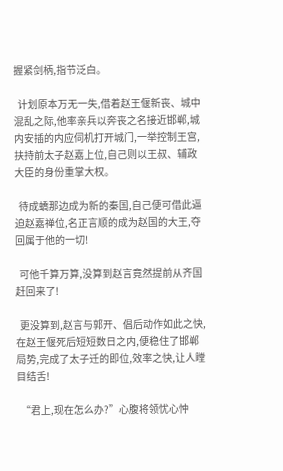握紧剑柄,指节泛白。

  计划原本万无一失,借着赵王偃新丧、城中混乱之际,他率亲兵以奔丧之名接近邯郸,城内安插的内应伺机打开城门,一举控制王宫,扶持前太子赵嘉上位,自己则以王叔、辅政大臣的身份重掌大权。

  待成蟜那边成为新的秦国,自己便可借此逼迫赵嘉禅位,名正言顺的成为赵国的大王,夺回属于他的一切!

  可他千算万算,没算到赵言竟然提前从齐国赶回来了!

  更没算到,赵言与郭开、倡后动作如此之快,在赵王偃死后短短数日之内,便稳住了邯郸局势,完成了太子迁的即位,效率之快,让人瞠目结舌!

  “君上,现在怎么办?”心腹将领忧心忡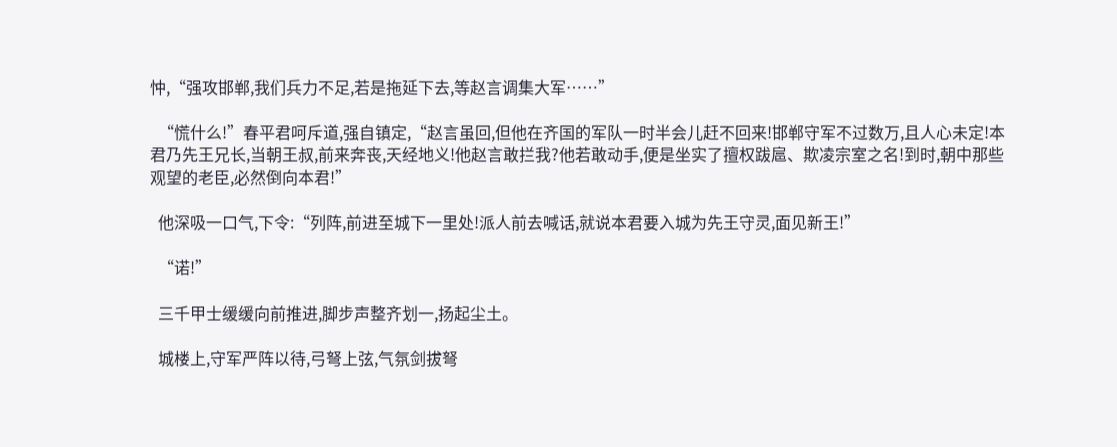忡,“强攻邯郸,我们兵力不足,若是拖延下去,等赵言调集大军……”

  “慌什么!”春平君呵斥道,强自镇定,“赵言虽回,但他在齐国的军队一时半会儿赶不回来!邯郸守军不过数万,且人心未定!本君乃先王兄长,当朝王叔,前来奔丧,天经地义!他赵言敢拦我?他若敢动手,便是坐实了擅权跋扈、欺凌宗室之名!到时,朝中那些观望的老臣,必然倒向本君!”

  他深吸一口气,下令:“列阵,前进至城下一里处!派人前去喊话,就说本君要入城为先王守灵,面见新王!”

  “诺!”

  三千甲士缓缓向前推进,脚步声整齐划一,扬起尘土。

  城楼上,守军严阵以待,弓弩上弦,气氛剑拔弩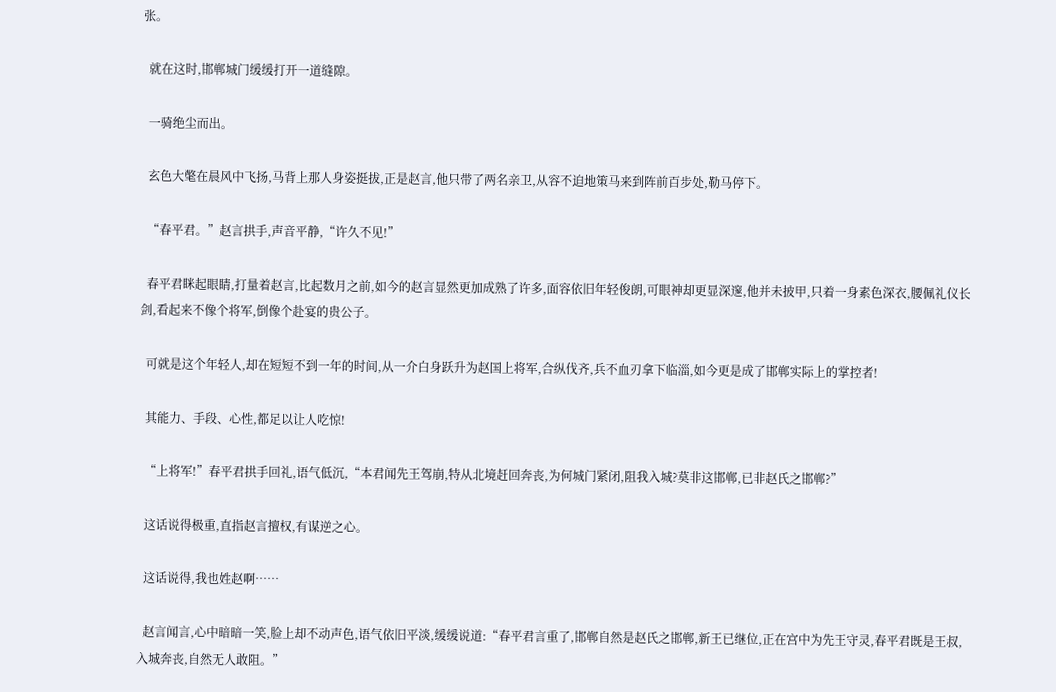张。

  就在这时,邯郸城门缓缓打开一道缝隙。

  一骑绝尘而出。

  玄色大氅在晨风中飞扬,马背上那人身姿挺拔,正是赵言,他只带了两名亲卫,从容不迫地策马来到阵前百步处,勒马停下。

  “春平君。”赵言拱手,声音平静,“许久不见!”

  春平君眯起眼睛,打量着赵言,比起数月之前,如今的赵言显然更加成熟了许多,面容依旧年轻俊朗,可眼神却更显深邃,他并未披甲,只着一身素色深衣,腰佩礼仪长剑,看起来不像个将军,倒像个赴宴的贵公子。

  可就是这个年轻人,却在短短不到一年的时间,从一介白身跃升为赵国上将军,合纵伐齐,兵不血刃拿下临淄,如今更是成了邯郸实际上的掌控者!

  其能力、手段、心性,都足以让人吃惊!

  “上将军!”春平君拱手回礼,语气低沉,“本君闻先王驾崩,特从北境赶回奔丧,为何城门紧闭,阻我入城?莫非这邯郸,已非赵氏之邯郸?”

  这话说得极重,直指赵言擅权,有谋逆之心。

  这话说得,我也姓赵啊……

  赵言闻言,心中暗暗一笑,脸上却不动声色,语气依旧平淡,缓缓说道:“春平君言重了,邯郸自然是赵氏之邯郸,新王已继位,正在宫中为先王守灵,春平君既是王叔,入城奔丧,自然无人敢阻。”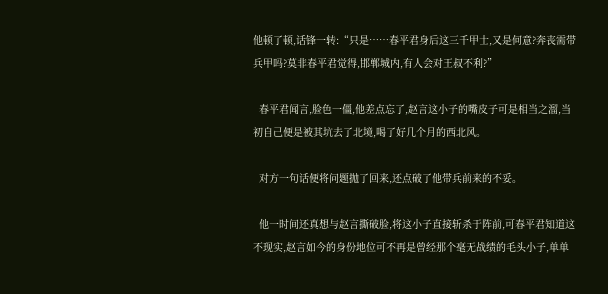他顿了顿,话锋一转:“只是……春平君身后这三千甲士,又是何意?奔丧需带兵甲吗?莫非春平君觉得,邯郸城内,有人会对王叔不利?”

  春平君闻言,脸色一僵,他差点忘了,赵言这小子的嘴皮子可是相当之溜,当初自己便是被其坑去了北境,喝了好几个月的西北风。

  对方一句话便将问题抛了回来,还点破了他带兵前来的不妥。

  他一时间还真想与赵言撕破脸,将这小子直接斩杀于阵前,可春平君知道这不现实,赵言如今的身份地位可不再是曾经那个毫无战绩的毛头小子,单单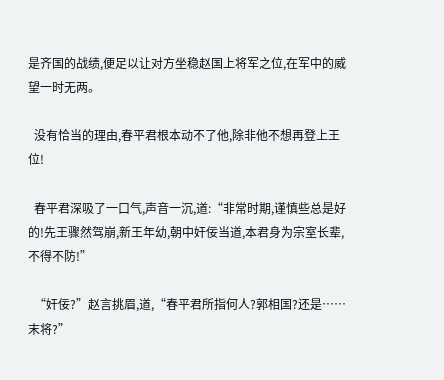是齐国的战绩,便足以让对方坐稳赵国上将军之位,在军中的威望一时无两。

  没有恰当的理由,春平君根本动不了他,除非他不想再登上王位!

  春平君深吸了一口气,声音一沉,道:“非常时期,谨慎些总是好的!先王骤然驾崩,新王年幼,朝中奸佞当道,本君身为宗室长辈,不得不防!”

  “奸佞?”赵言挑眉,道,“春平君所指何人?郭相国?还是……末将?”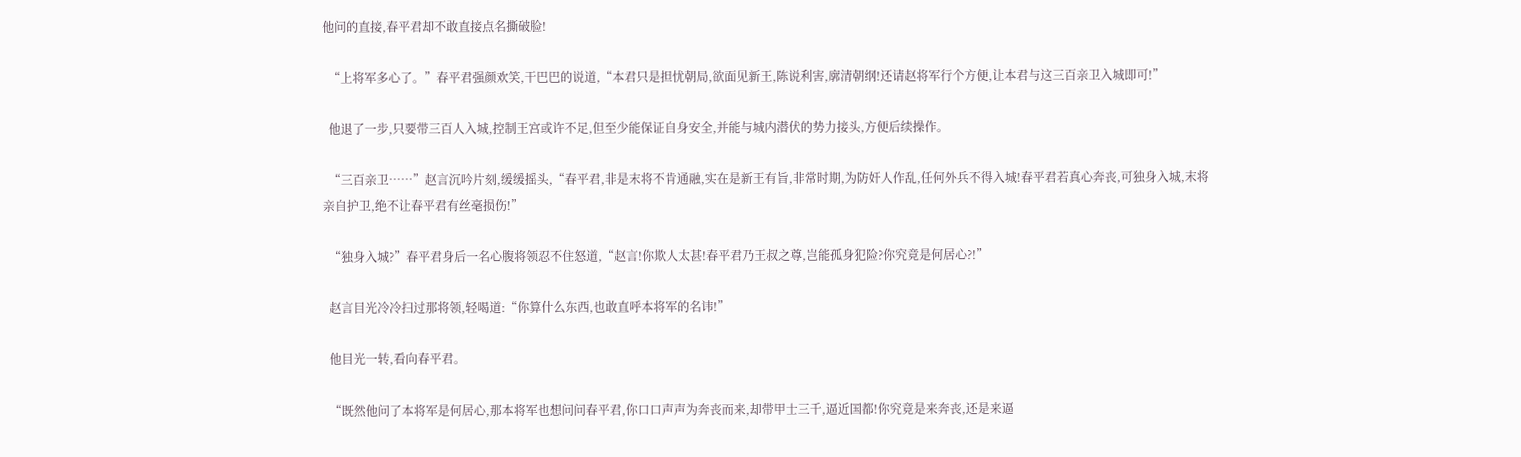他问的直接,春平君却不敢直接点名撕破脸!

  “上将军多心了。”春平君强颜欢笑,干巴巴的说道,“本君只是担忧朝局,欲面见新王,陈说利害,廓清朝纲!还请赵将军行个方便,让本君与这三百亲卫入城即可!”

  他退了一步,只要带三百人入城,控制王宫或许不足,但至少能保证自身安全,并能与城内潜伏的势力接头,方便后续操作。

  “三百亲卫……”赵言沉吟片刻,缓缓摇头,“春平君,非是末将不肯通融,实在是新王有旨,非常时期,为防奸人作乱,任何外兵不得入城!春平君若真心奔丧,可独身入城,末将亲自护卫,绝不让春平君有丝毫损伤!”

  “独身入城?”春平君身后一名心腹将领忍不住怒道,“赵言!你欺人太甚!春平君乃王叔之尊,岂能孤身犯险?你究竟是何居心?!”

  赵言目光冷冷扫过那将领,轻喝道:“你算什么东西,也敢直呼本将军的名讳!”

  他目光一转,看向春平君。

  “既然他问了本将军是何居心,那本将军也想问问春平君,你口口声声为奔丧而来,却带甲士三千,逼近国都!你究竟是来奔丧,还是来逼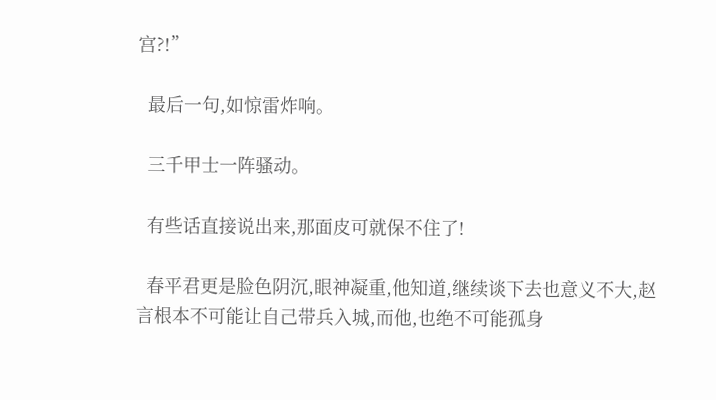宫?!”

  最后一句,如惊雷炸响。

  三千甲士一阵骚动。

  有些话直接说出来,那面皮可就保不住了!

  春平君更是脸色阴沉,眼神凝重,他知道,继续谈下去也意义不大,赵言根本不可能让自己带兵入城,而他,也绝不可能孤身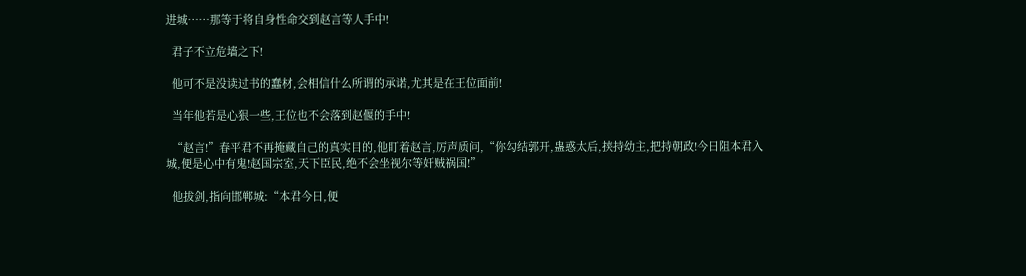进城……那等于将自身性命交到赵言等人手中!

  君子不立危墙之下!

  他可不是没读过书的蠢材,会相信什么所谓的承诺,尤其是在王位面前!

  当年他若是心狠一些,王位也不会落到赵偃的手中!

  “赵言!”春平君不再掩藏自己的真实目的,他盯着赵言,厉声质问,“你勾结郭开,蛊惑太后,挟持幼主,把持朝政!今日阻本君入城,便是心中有鬼!赵国宗室,天下臣民,绝不会坐视尔等奸贼祸国!”

  他拔剑,指向邯郸城:“本君今日,便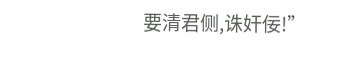要清君侧,诛奸佞!”